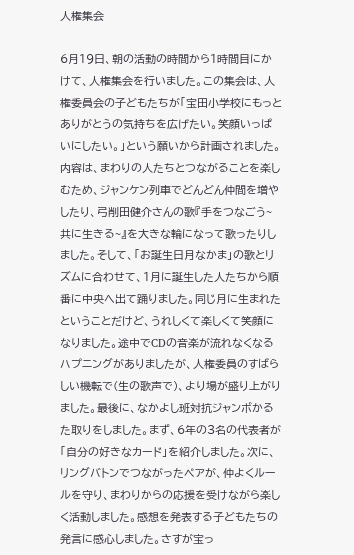人権集会

6月19日、朝の活動の時間から1時間目にかけて、人権集会を行いました。この集会は、人権委員会の子どもたちが「宝田小学校にもっとありがとうの気持ちを広げたい。笑顔いっぱいにしたい。」という願いから計画されました。内容は、まわりの人たちとつながることを楽しむため、ジャンケン列車でどんどん仲間を増やしたり、弓削田健介さんの歌『手をつなごう~共に生きる~』を大きな輪になって歌ったりしました。そして、「お誕生日月なかま」の歌とリズムに合わせて、1月に誕生した人たちから順番に中央へ出て踊りました。同じ月に生まれたということだけど、うれしくて楽しくて笑顔になりました。途中でCDの音楽が流れなくなるハプニングがありましたが、人権委員のすばらしい機転で(生の歌声で)、より場が盛り上がりました。最後に、なかよし班対抗ジャンボかるた取りをしました。まず、6年の3名の代表者が「自分の好きなカード」を紹介しました。次に、リングバトンでつながったペアが、仲よくルールを守り、まわりからの応援を受けながら楽しく活動しました。感想を発表する子どもたちの発言に感心しました。さすが宝っ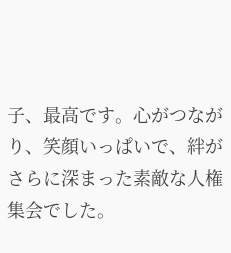子、最高です。心がつながり、笑顔いっぱいで、絆がさらに深まった素敵な人権集会でした。